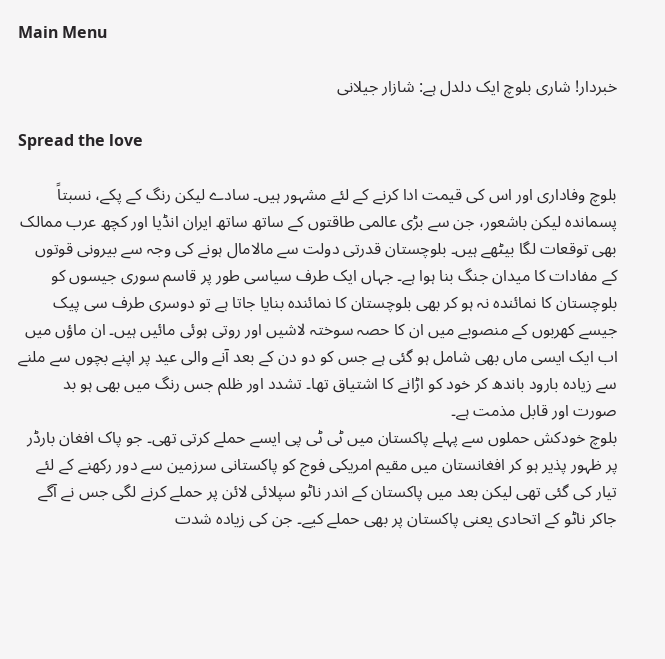Main Menu

خبردار! شاری بلوچ ایک دلدل ہے: شازار جیلانی

Spread the love

بلوچ وفاداری اور اس کی قیمت ادا کرنے کے لئے مشہور ہیں۔ سادے لیکن رنگ کے پکے، نسبتاً پسماندہ لیکن باشعور، جن سے بڑی عالمی طاقتوں کے ساتھ ساتھ ایران انڈیا اور کچھ عرب ممالک بھی توقعات لگا بیٹھے ہیں۔ بلوچستان قدرتی دولت سے مالامال ہونے کی وجہ سے بیرونی قوتوں کے مفادات کا میدان جنگ بنا ہوا ہے۔ جہاں ایک طرف سیاسی طور پر قاسم سوری جیسوں کو بلوچستان کا نمائندہ نہ ہو کر بھی بلوچستان کا نمائندہ بنایا جاتا ہے تو دوسری طرف سی پیک جیسے کھربوں کے منصوبے میں ان کا حصہ سوختہ لاشیں اور روتی ہوئی مائیں ہیں۔ ان ماؤں میں اب ایک ایسی ماں بھی شامل ہو گئی ہے جس کو دو دن کے بعد آنے والی عید پر اپنے بچوں سے ملنے سے زیادہ بارود باندھ کر خود کو اڑانے کا اشتیاق تھا۔ تشدد اور ظلم جس رنگ میں بھی ہو بد صورت اور قابل مذمت ہے۔
بلوچ خودکش حملوں سے پہلے پاکستان میں ٹی ٹی پی ایسے حملے کرتی تھی۔ جو پاک افغان بارڈر پر ظہور پذیر ہو کر افغانستان میں مقیم امریکی فوج کو پاکستانی سرزمین سے دور رکھنے کے لئے تیار کی گئی تھی لیکن بعد میں پاکستان کے اندر ناٹو سپلائی لائن پر حملے کرنے لگی جس نے آگے جاکر ناٹو کے اتحادی یعنی پاکستان پر بھی حملے کیے۔ جن کی زیادہ شدت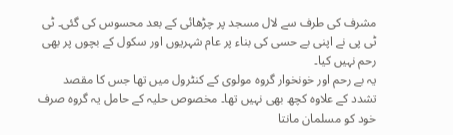مشرف کی طرف سے لال مسجد پر چڑھائی کے بعد محسوس کی گئی۔ ٹی ٹی پی نے اپنی بے حسی کی بناء پر عام شہریوں اور سکول کے بچوں پر بھی رحم نہیں کیا۔
یہ بے رحم اور خونخوار گروہ مولوی کے کنٹرول میں تھا جس کا مقصد تشدد کے علاوہ کچھ بھی نہیں تھا۔ مخصوص حلیہ کے حامل یہ گروہ صرف خود کو مسلمان مانتا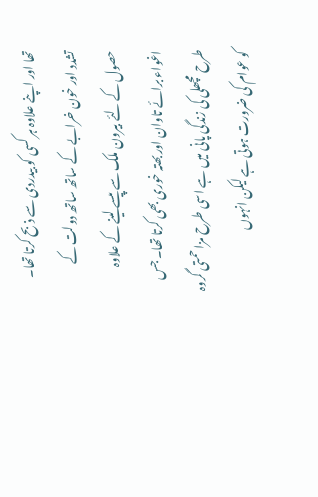تھا اور اپنے علاوہ ہر کسی کو بیدردی سے ذبح کرتا تھا۔ تشدد اور خون خرابے کے ساتھ ساتھ دولت کے حصول کے لئے بیرون ملک سے پیسے لینے کے علاوہ اغواء برائے تاوان اور بھتہ خوری بھی کرتا تھا۔ جس طرح مچھلی کی زندگی پانی میں ہے اسی طرح مزاحمتی گروہ کو عوام کی ضرورت ہوتی ہے لیکن انہوں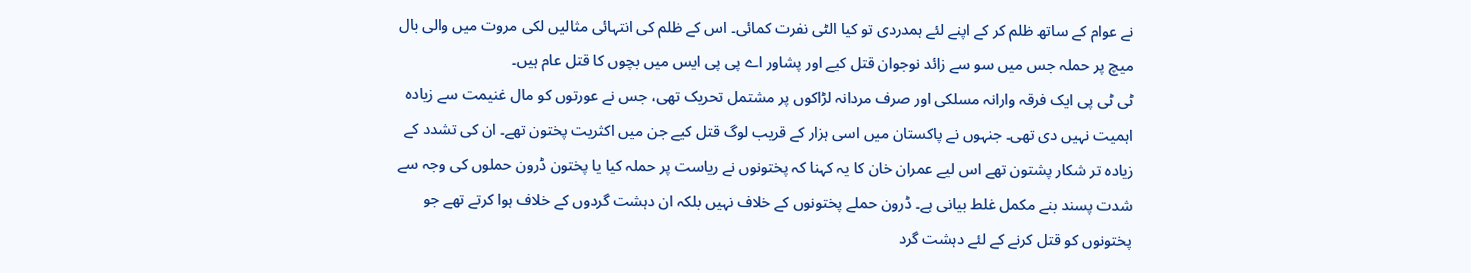نے عوام کے ساتھ ظلم کر کے اپنے لئے ہمدردی تو کیا الٹی نفرت کمائی۔ اس کے ظلم کی انتہائی مثالیں لکی مروت میں والی بال میچ پر حملہ جس میں سو سے زائد نوجوان قتل کیے اور پشاور اے پی پی ایس میں بچوں کا قتل عام ہیں۔
ٹی ٹی پی ایک فرقہ وارانہ مسلکی اور صرف مردانہ لڑاکوں پر مشتمل تحریک تھی، جس نے عورتوں کو مال غنیمت سے زیادہ اہمیت نہیں دی تھی۔ جنہوں نے پاکستان میں اسی ہزار کے قریب لوگ قتل کیے جن میں اکثریت پختون تھے۔ ان کی تشدد کے زیادہ تر شکار پشتون تھے اس لیے عمران خان کا یہ کہنا کہ پختونوں نے ریاست پر حملہ کیا یا پختون ڈرون حملوں کی وجہ سے شدت پسند بنے مکمل غلط بیانی ہے۔ ڈرون حملے پختونوں کے خلاف نہیں بلکہ ان دہشت گردوں کے خلاف ہوا کرتے تھے جو پختونوں کو قتل کرنے کے لئے دہشت گرد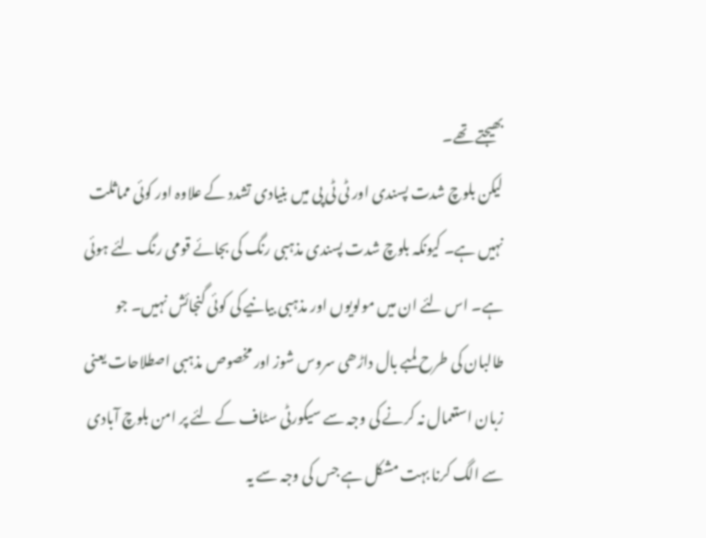بھیجتے تھے۔
لیکن بلوچ شدت پسندی اور ٹی ٹی پی میں بنیادی تشدد کے علاوہ اور کوئی مماثلت نہیں ہے۔ کیونکہ بلوچ شدت پسندی مذہبی رنگ کی بجائے قومی رنگ لئے ہوئی ہے۔ اس لئے ان میں مولویوں اور مذہبی بیانیے کی کوئی گنجائش نہیں۔ جو طالبان کی طرح لمبے بال داڑھی سروس شوز اور مخصوص مذہبی اصطلاحات یعنی زبان استعمال نہ کرنے کی وجہ سے سیکورٹی سٹاف کے لئے پر امن بلوچ آبادی سے الگ کرنا بہت مشکل ہے جس کی وجہ سے یہ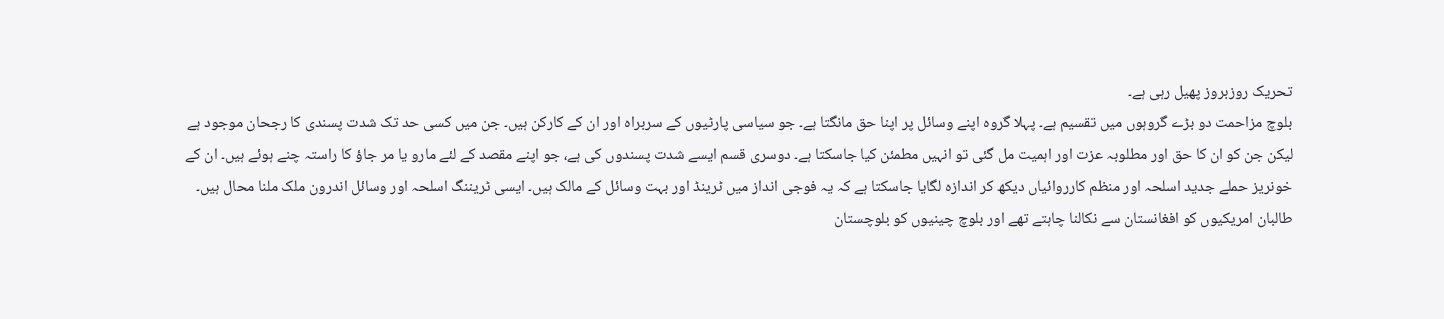تحریک روزبروز پھیل رہی ہے۔
بلوچ مزاحمت دو بڑے گروہوں میں تقسیم ہے۔ پہلا گروہ اپنے وسائل پر اپنا حق مانگتا ہے۔ جو سیاسی پارٹیوں کے سربراہ اور ان کے کارکن ہیں۔ جن میں کسی حد تک شدت پسندی کا رجحان موجود ہے لیکن جن کو ان کا حق اور مطلوبہ عزت اور اہمیت مل گئی تو انہیں مطمئن کیا جاسکتا ہے۔ دوسری قسم ایسے شدت پسندوں کی ہے، جو اپنے مقصد کے لئے مارو یا مر جاؤ کا راستہ چنے ہوئے ہیں۔ ان کے خونریز حملے جدید اسلحہ اور منظم کارروائیاں دیکھ کر اندازہ لگایا جاسکتا ہے کہ یہ فوجی انداز میں ٹرینڈ اور بہت وسائل کے مالک ہیں۔ ایسی ٹریننگ اسلحہ اور وسائل اندرون ملک ملنا محال ہیں۔
طالبان امریکیوں کو افغانستان سے نکالنا چاہتے تھے اور بلوچ چینیوں کو بلوچستان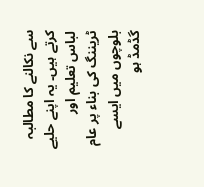سے نکالنے کا مطالبہ کرتے ہیں۔ یہ اپنے حلیے لباس تعلیم اور ٹریننگ کی بناء پر عام بلوچوں میں ایسے گڈمڈ ہو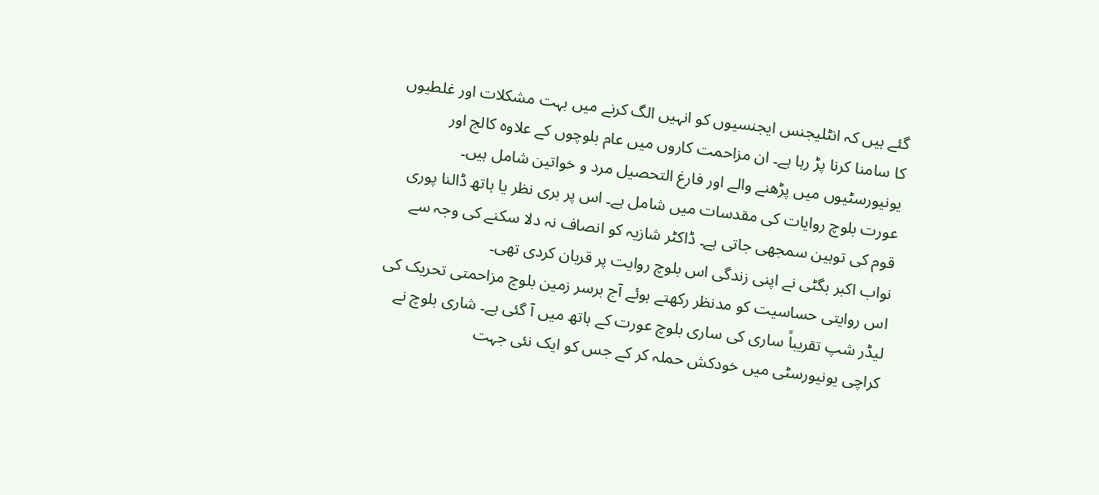گئے ہیں کہ انٹلیجنس ایجنسیوں کو انہیں الگ کرنے میں بہت مشکلات اور غلطیوں کا سامنا کرنا پڑ رہا ہے۔ ان مزاحمت کاروں میں عام بلوچوں کے علاوہ کالج اور یونیورسٹیوں میں پڑھنے والے اور فارغ التحصیل مرد و خواتین شامل ہیں۔
عورت بلوچ روایات کی مقدسات میں شامل ہے۔ اس پر بری نظر یا ہاتھ ڈالنا پوری قوم کی توہین سمجھی جاتی ہے۔ ڈاکٹر شازیہ کو انصاف نہ دلا سکنے کی وجہ سے نواب اکبر بگٹی نے اپنی زندگی اس بلوچ روایت پر قربان کردی تھی۔
اس روایتی حساسیت کو مدنظر رکھتے ہوئے آج برسر زمین بلوچ مزاحمتی تحریک کی لیڈر شپ تقریباً ساری کی ساری بلوچ عورت کے ہاتھ میں آ گئی ہے۔ شاری بلوچ نے کراچی یونیورسٹی میں خودکش حملہ کر کے جس کو ایک نئی جہت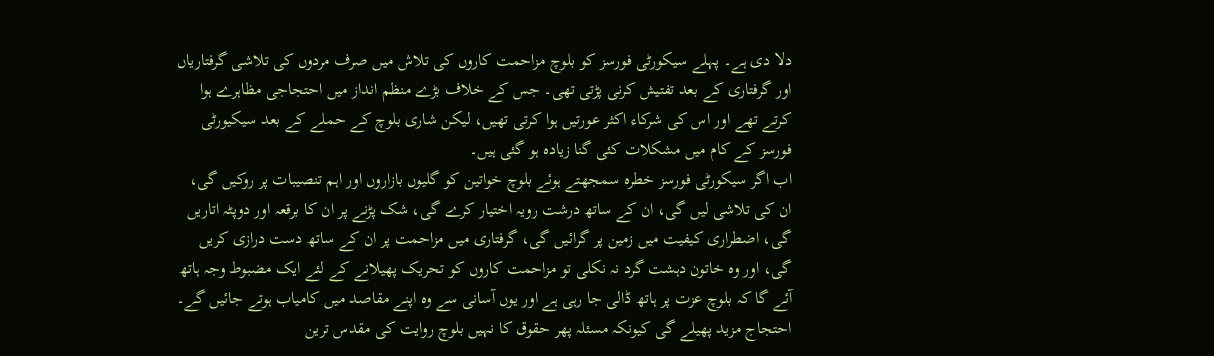دلا دی ہے۔ پہلے سیکورٹی فورسز کو بلوچ مزاحمت کاروں کی تلاش میں صرف مردوں کی تلاشی گرفتاریاں اور گرفتاری کے بعد تفتیش کرنی پڑتی تھی۔ جس کے خلاف بڑے منظم انداز میں احتجاجی مظاہرے ہوا کرتے تھے اور اس کی شرکاء اکثر عورتیں ہوا کرتی تھیں، لیکن شاری بلوچ کے حملے کے بعد سیکیورٹی فورسز کے کام میں مشکلات کئی گنا زیادہ ہو گئی ہیں۔
اب اگر سیکورٹی فورسز خطرہ سمجھتے ہوئے بلوچ خواتین کو گلیوں بازاروں اور اہم تنصیبات پر روکیں گی، ان کی تلاشی لیں گی، ان کے ساتھ درشت رویہ اختیار کرے گی، شک پڑنے پر ان کا برقعہ اور دوپٹہ اتاریں گی، اضطراری کیفیت میں زمین پر گرائیں گی، گرفتاری میں مزاحمت پر ان کے ساتھ دست درازی کریں گی، اور وہ خاتون دہشت گرد نہ نکلی تو مزاحمت کاروں کو تحریک پھیلانے کے لئے ایک مضبوط وجہ ہاتھ آئے گا کہ بلوچ عزت پر ہاتھ ڈالی جا رہی ہے اور یوں آسانی سے وہ اپنے مقاصد میں کامیاب ہوتے جائیں گے۔ احتجاج مزید پھیلے گی کیونکہ مسئلہ پھر حقوق کا نہیں بلوچ روایت کی مقدس ترین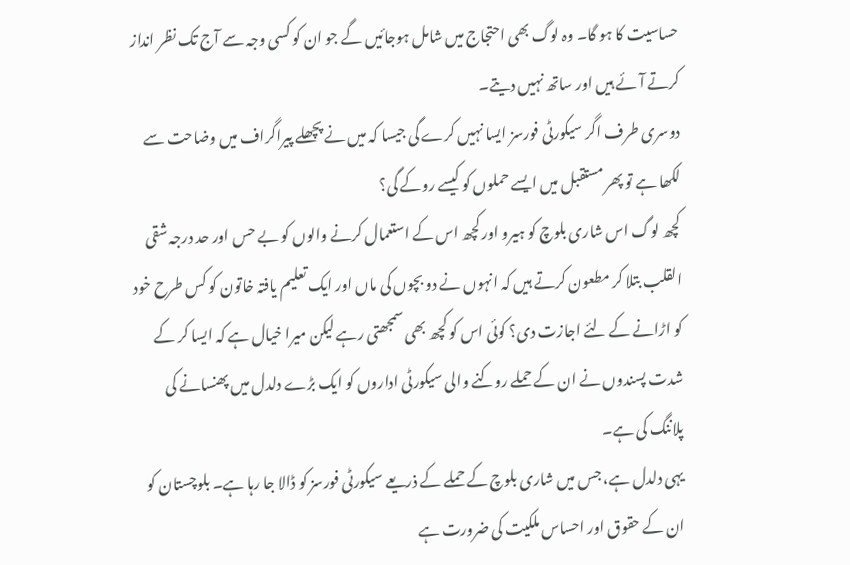حساسیت کا ہو گا۔ وہ لوگ بھی احتجاج میں شامل ہوجائیں گے جو ان کو کسی وجہ سے آج تک نظر انداز کرتے آئے ہیں اور ساتھ نہیں دیتے۔
دوسری طرف اگر سیکورٹی فورسز ایسا نہیں کرے گی جیسا کہ میں نے پچھلے پیراگراف میں وضاحت سے لکھا ہے تو پھر مستقبل میں ایسے حملوں کو کیسے روکے گی؟
کچھ لوگ اس شاری بلوچ کو ہیرو اور کچھ اس کے استعمال کرنے والوں کو بے حس اور حد درجہ شقی القلب بتلا کر مطعون کرتے ہیں کہ انہوں نے دو بچوں کی ماں اور ایک تعلیم یافتہ خاتون کو کس طرح خود کو اڑانے کے لئے اجازت دی؟ کوئی اس کو کچھ بھی سمجھتی رہے لیکن میرا خیال ہے کہ ایسا کر کے شدت پسندوں نے ان کے حملے روکنے والی سیکورٹی اداروں کو ایک بڑے دلدل میں پھنسانے کی پلاننگ کی ہے۔
یہی دلدل ہے، جس میں شاری بلوچ کے حملے کے ذریعے سیکورٹی فورسز کو ڈالا جا رہا ہے۔ بلوچستان کو ان کے حقوق اور احساس ملکیت کی ضرورت ہے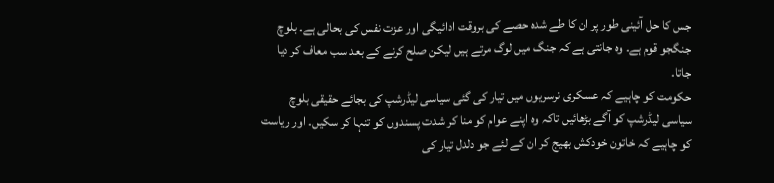جس کا حل آئینی طور پر ان کا طے شدہ حصے کی بروقت ادائیگی اور عزت نفس کی بحالی ہے۔ بلوچ جنگجو قوم ہے۔ وہ جانتی ہے کہ جنگ میں لوگ مرتے ہیں لیکن صلح کرنے کے بعد سب معاف کر دیا جاتا۔
حکومت کو چاہیے کہ عسکری نرسریوں میں تیار کی گئی سیاسی لیڈرشپ کی بجائے حقیقی بلوچ سیاسی لیڈرشپ کو آگے بڑھائیں تاکہ وہ اپنے عوام کو منا کر شدت پسندوں کو تنہا کر سکیں۔ اور ریاست کو چاہیے کہ خاتون خودکش بھیج کر ان کے لئے جو دلدل تیار کی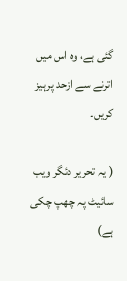گئی ہے، وہ اس میں اترنے سے ازحد پرہیز کریں۔

( یہ تحریر دئگر ویب سائیٹ پہ چھپ چکی ہے)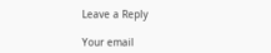Leave a Reply

Your email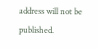address will not be published.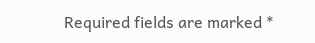Required fields are marked *